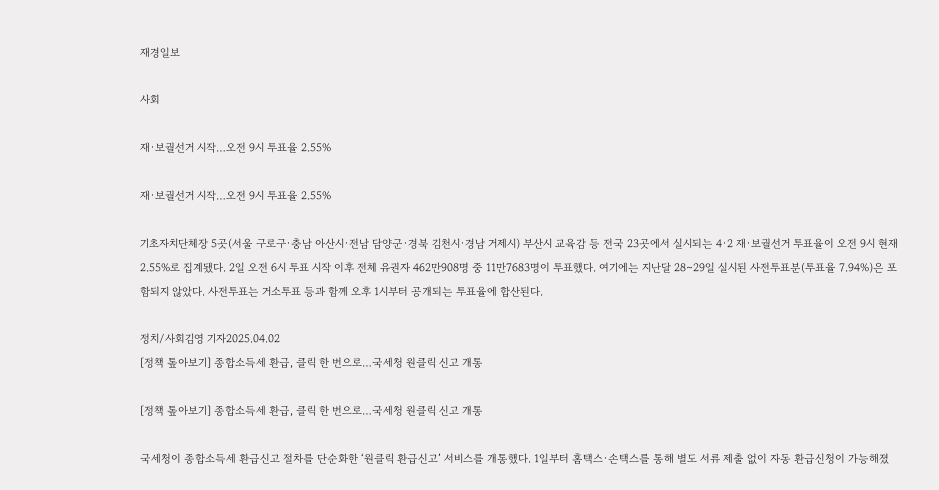재경일보

사회

재·보궐선거 시작…오전 9시 투표율 2.55%

재·보궐선거 시작…오전 9시 투표율 2.55%

기초자치단체장 5곳(서울 구로구·충남 아산시·전남 담양군·경북 김천시·경남 거제시) 부산시 교육감 등 전국 23곳에서 실시되는 4·2 재·보궐선거 투표율이 오전 9시 현재 2.55%로 집계됐다. 2일 오전 6시 투표 시작 이후 전체 유권자 462만908명 중 11만7683명이 투표했다. 여기에는 지난달 28∼29일 실시된 사전투표분(투표율 7.94%)은 포함되지 않았다. 사전투표는 거소투표 등과 함께 오후 1시부터 공개되는 투표율에 합산된다.

정치/사회김영 기자2025.04.02
[정책 톺아보기] 종합소득세 환급, 클릭 한 번으로…국세청 원클릭 신고 개통

[정책 톺아보기] 종합소득세 환급, 클릭 한 번으로…국세청 원클릭 신고 개통

국세청이 종합소득세 환급신고 절차를 단순화한 ‘원클릭 환급신고’ 서비스를 개통했다. 1일부터 홈택스·손택스를 통해 별도 서류 제출 없이 자동 환급신청이 가능해졌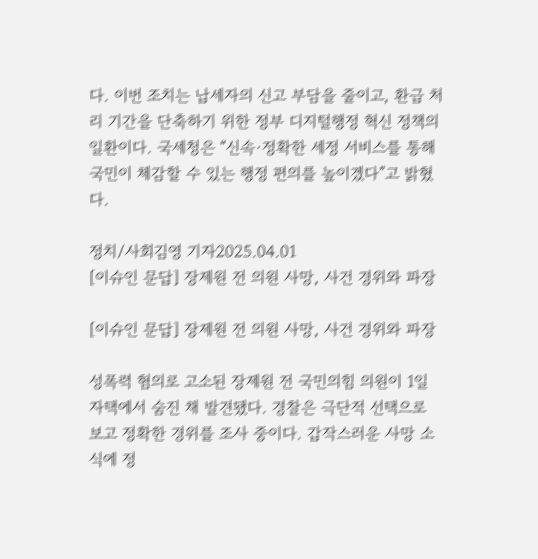다. 이번 조치는 납세자의 신고 부담을 줄이고, 환급 처리 기간을 단축하기 위한 정부 디지털행정 혁신 정책의 일환이다. 국세청은 “신속·정확한 세정 서비스를 통해 국민이 체감할 수 있는 행정 편의를 높이겠다”고 밝혔다.

정치/사회김영 기자2025.04.01
[이슈인 문답] 장제원 전 의원 사망, 사건 경위와 파장

[이슈인 문답] 장제원 전 의원 사망, 사건 경위와 파장

성폭력 혐의로 고소된 장제원 전 국민의힘 의원이 1일 자택에서 숨진 채 발견됐다. 경찰은 극단적 선택으로 보고 정확한 경위를 조사 중이다. 갑작스러운 사망 소식에 정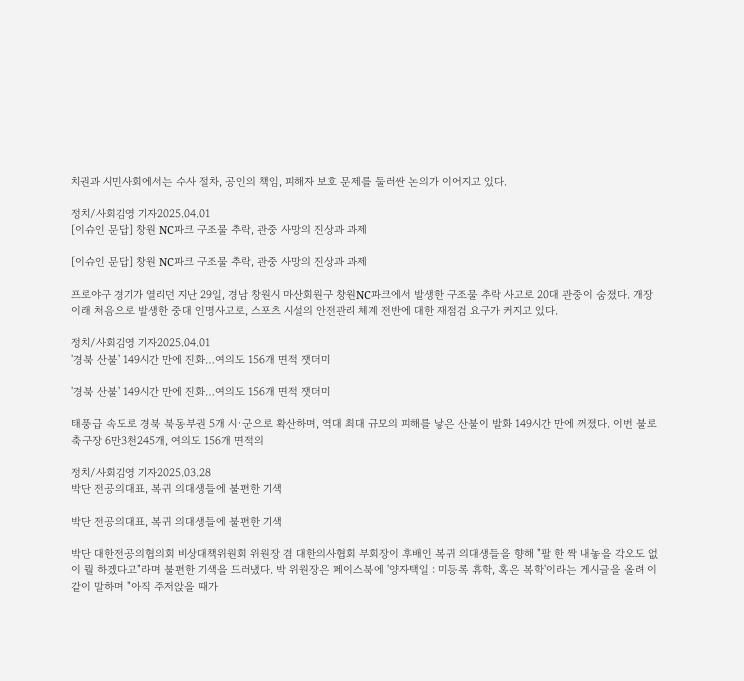치권과 시민사회에서는 수사 절차, 공인의 책임, 피해자 보호 문제를 둘러싼 논의가 이어지고 있다.

정치/사회김영 기자2025.04.01
[이슈인 문답] 창원 NC파크 구조물 추락, 관중 사망의 진상과 과제

[이슈인 문답] 창원 NC파크 구조물 추락, 관중 사망의 진상과 과제

프로야구 경기가 열리던 지난 29일, 경남 창원시 마산회원구 창원NC파크에서 발생한 구조물 추락 사고로 20대 관중이 숨졌다. 개장 이래 처음으로 발생한 중대 인명사고로, 스포츠 시설의 안전관리 체계 전반에 대한 재점검 요구가 커지고 있다.

정치/사회김영 기자2025.04.01
'경북 산불' 149시간 만에 진화…여의도 156개 면적 잿더미

'경북 산불' 149시간 만에 진화…여의도 156개 면적 잿더미

태풍급 속도로 경북 북동부권 5개 시·군으로 확산하며, 역대 최대 규모의 피해를 낳은 산불이 발화 149시간 만에 꺼졌다. 이번 불로 축구장 6만3천245개, 여의도 156개 면적의

정치/사회김영 기자2025.03.28
박단 전공의대표, 복귀 의대생들에 불편한 기색

박단 전공의대표, 복귀 의대생들에 불편한 기색

박단 대한전공의협의회 비상대책위원회 위원장 겸 대한의사협회 부회장이 후배인 복귀 의대생들을 향해 "팔 한 짝 내놓을 각오도 없이 뭘 하겠다고"라며 불편한 기색을 드러냈다. 박 위원장은 페이스북에 '양자택일 : 미등록 휴학, 혹은 복학'이라는 게시글을 올려 이같이 말하며 "아직 주저앉을 때가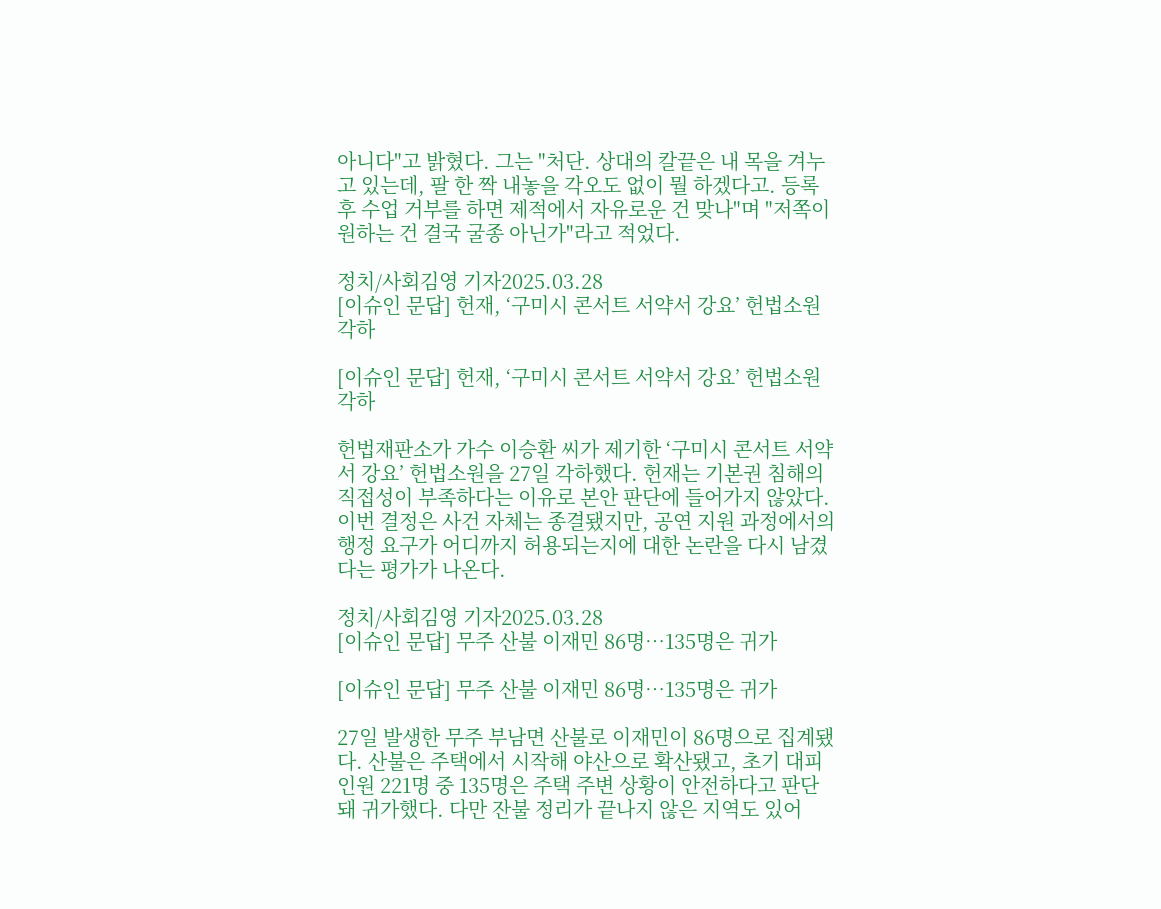아니다"고 밝혔다. 그는 "처단. 상대의 칼끝은 내 목을 겨누고 있는데, 팔 한 짝 내놓을 각오도 없이 뭘 하겠다고. 등록 후 수업 거부를 하면 제적에서 자유로운 건 맞나"며 "저쪽이 원하는 건 결국 굴종 아닌가"라고 적었다.

정치/사회김영 기자2025.03.28
[이슈인 문답] 헌재, ‘구미시 콘서트 서약서 강요’ 헌법소원 각하

[이슈인 문답] 헌재, ‘구미시 콘서트 서약서 강요’ 헌법소원 각하

헌법재판소가 가수 이승환 씨가 제기한 ‘구미시 콘서트 서약서 강요’ 헌법소원을 27일 각하했다. 헌재는 기본권 침해의 직접성이 부족하다는 이유로 본안 판단에 들어가지 않았다. 이번 결정은 사건 자체는 종결됐지만, 공연 지원 과정에서의 행정 요구가 어디까지 허용되는지에 대한 논란을 다시 남겼다는 평가가 나온다.

정치/사회김영 기자2025.03.28
[이슈인 문답] 무주 산불 이재민 86명…135명은 귀가

[이슈인 문답] 무주 산불 이재민 86명…135명은 귀가

27일 발생한 무주 부남면 산불로 이재민이 86명으로 집계됐다. 산불은 주택에서 시작해 야산으로 확산됐고, 초기 대피 인원 221명 중 135명은 주택 주변 상황이 안전하다고 판단돼 귀가했다. 다만 잔불 정리가 끝나지 않은 지역도 있어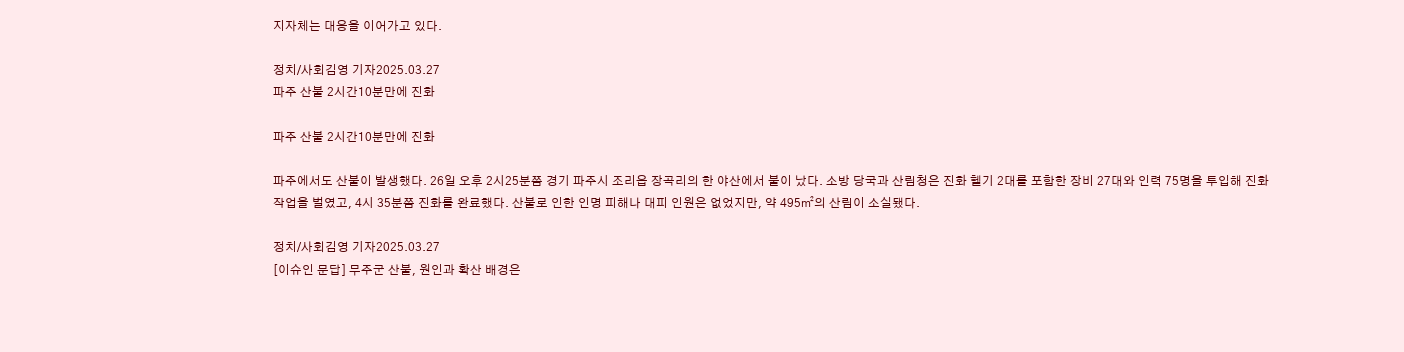지자체는 대응을 이어가고 있다.

정치/사회김영 기자2025.03.27
파주 산불 2시간10분만에 진화

파주 산불 2시간10분만에 진화

파주에서도 산불이 발생했다. 26일 오후 2시25분쯤 경기 파주시 조리읍 장곡리의 한 야산에서 불이 났다. 소방 당국과 산림청은 진화 헬기 2대를 포함한 장비 27대와 인력 75명을 투입해 진화 작업을 벌였고, 4시 35분쯤 진화를 완료했다. 산불로 인한 인명 피해나 대피 인원은 없었지만, 약 495㎡의 산림이 소실됐다.

정치/사회김영 기자2025.03.27
[이슈인 문답] 무주군 산불, 원인과 확산 배경은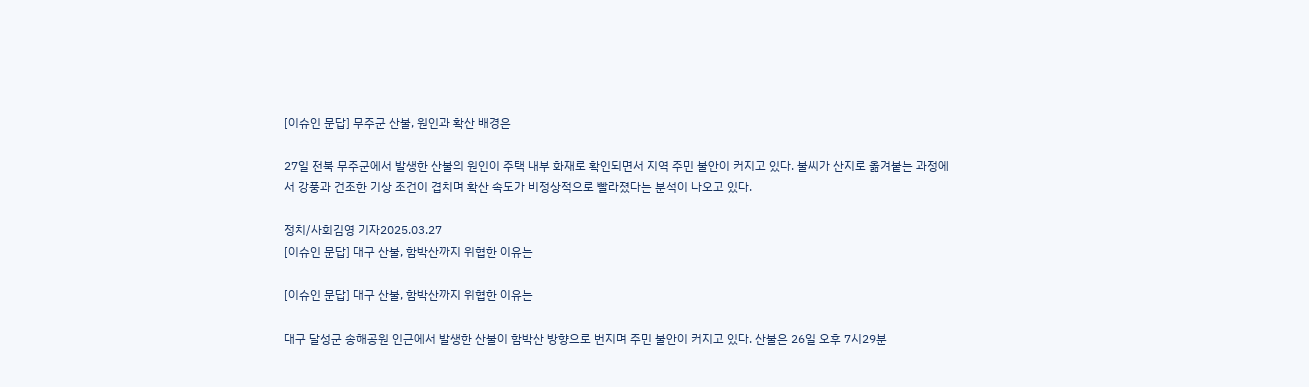[이슈인 문답] 무주군 산불, 원인과 확산 배경은

27일 전북 무주군에서 발생한 산불의 원인이 주택 내부 화재로 확인되면서 지역 주민 불안이 커지고 있다. 불씨가 산지로 옮겨붙는 과정에서 강풍과 건조한 기상 조건이 겹치며 확산 속도가 비정상적으로 빨라졌다는 분석이 나오고 있다.

정치/사회김영 기자2025.03.27
[이슈인 문답] 대구 산불, 함박산까지 위협한 이유는

[이슈인 문답] 대구 산불, 함박산까지 위협한 이유는

대구 달성군 송해공원 인근에서 발생한 산불이 함박산 방향으로 번지며 주민 불안이 커지고 있다. 산불은 26일 오후 7시29분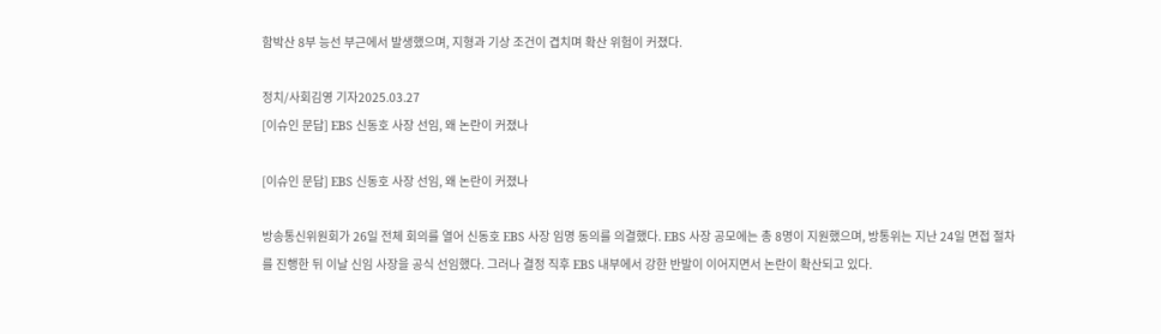함박산 8부 능선 부근에서 발생했으며, 지형과 기상 조건이 겹치며 확산 위험이 커졌다.

정치/사회김영 기자2025.03.27
[이슈인 문답] EBS 신동호 사장 선임, 왜 논란이 커졌나

[이슈인 문답] EBS 신동호 사장 선임, 왜 논란이 커졌나

방송통신위원회가 26일 전체 회의를 열어 신동호 EBS 사장 임명 동의를 의결했다. EBS 사장 공모에는 총 8명이 지원했으며, 방통위는 지난 24일 면접 절차를 진행한 뒤 이날 신임 사장을 공식 선임했다. 그러나 결정 직후 EBS 내부에서 강한 반발이 이어지면서 논란이 확산되고 있다.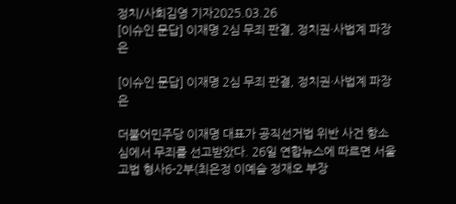정치/사회김영 기자2025.03.26
[이슈인 문답] 이재명 2심 무죄 판결, 정치권·사법계 파장은

[이슈인 문답] 이재명 2심 무죄 판결, 정치권·사법계 파장은

더불어민주당 이재명 대표가 공직선거법 위반 사건 항소심에서 무죄를 선고받았다. 26일 연합뉴스에 따르면 서울고법 형사6-2부(최은정 이예슬 정재오 부장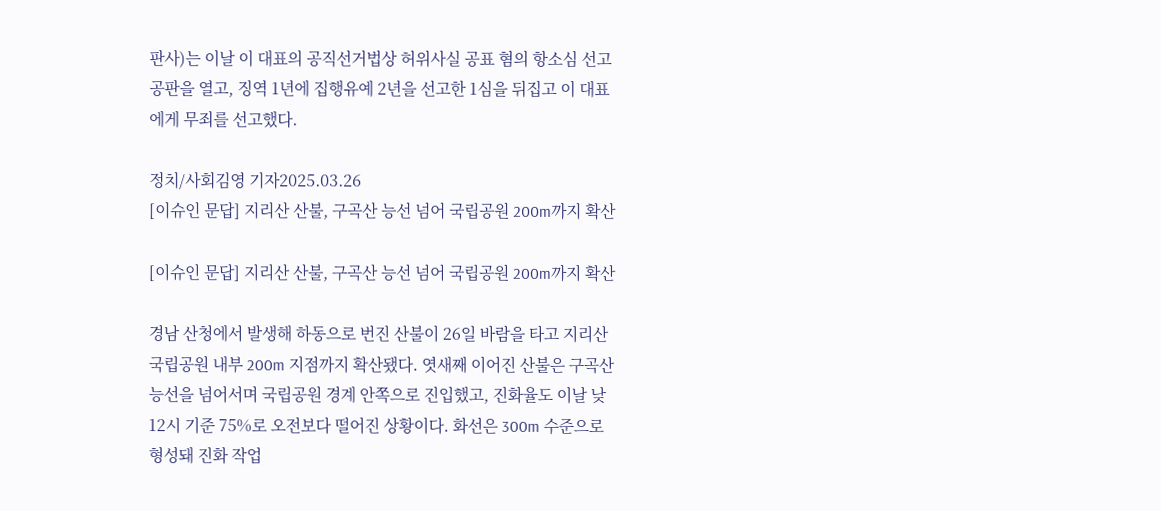판사)는 이날 이 대표의 공직선거법상 허위사실 공표 혐의 항소심 선고 공판을 열고, 징역 1년에 집행유예 2년을 선고한 1심을 뒤집고 이 대표에게 무죄를 선고했다.

정치/사회김영 기자2025.03.26
[이슈인 문답] 지리산 산불, 구곡산 능선 넘어 국립공원 200m까지 확산

[이슈인 문답] 지리산 산불, 구곡산 능선 넘어 국립공원 200m까지 확산

경남 산청에서 발생해 하동으로 번진 산불이 26일 바람을 타고 지리산국립공원 내부 200m 지점까지 확산됐다. 엿새째 이어진 산불은 구곡산 능선을 넘어서며 국립공원 경계 안쪽으로 진입했고, 진화율도 이날 낮 12시 기준 75%로 오전보다 떨어진 상황이다. 화선은 300m 수준으로 형성돼 진화 작업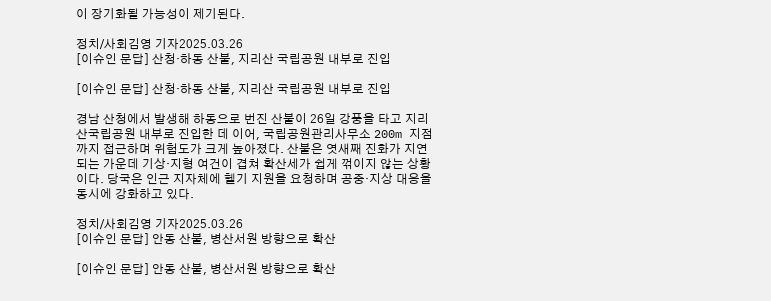이 장기화될 가능성이 제기된다.

정치/사회김영 기자2025.03.26
[이슈인 문답] 산청·하동 산불, 지리산 국립공원 내부로 진입

[이슈인 문답] 산청·하동 산불, 지리산 국립공원 내부로 진입

경남 산청에서 발생해 하동으로 번진 산불이 26일 강풍을 타고 지리산국립공원 내부로 진입한 데 이어, 국립공원관리사무소 200m 지점까지 접근하며 위험도가 크게 높아졌다. 산불은 엿새째 진화가 지연되는 가운데 기상·지형 여건이 겹쳐 확산세가 쉽게 꺾이지 않는 상황이다. 당국은 인근 지자체에 헬기 지원을 요청하며 공중·지상 대응을 동시에 강화하고 있다.

정치/사회김영 기자2025.03.26
[이슈인 문답] 안동 산불, 병산서원 방향으로 확산

[이슈인 문답] 안동 산불, 병산서원 방향으로 확산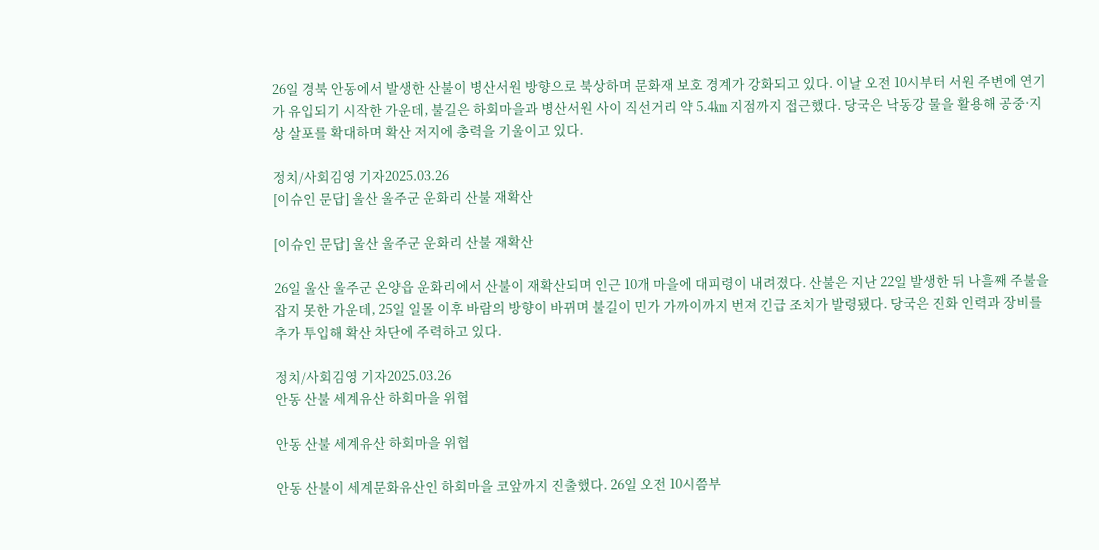26일 경북 안동에서 발생한 산불이 병산서원 방향으로 북상하며 문화재 보호 경계가 강화되고 있다. 이날 오전 10시부터 서원 주변에 연기가 유입되기 시작한 가운데, 불길은 하회마을과 병산서원 사이 직선거리 약 5.4㎞ 지점까지 접근했다. 당국은 낙동강 물을 활용해 공중·지상 살포를 확대하며 확산 저지에 총력을 기울이고 있다.

정치/사회김영 기자2025.03.26
[이슈인 문답] 울산 울주군 운화리 산불 재확산

[이슈인 문답] 울산 울주군 운화리 산불 재확산

26일 울산 울주군 온양읍 운화리에서 산불이 재확산되며 인근 10개 마을에 대피령이 내려졌다. 산불은 지난 22일 발생한 뒤 나흘째 주불을 잡지 못한 가운데, 25일 일몰 이후 바람의 방향이 바뀌며 불길이 민가 가까이까지 번져 긴급 조치가 발령됐다. 당국은 진화 인력과 장비를 추가 투입해 확산 차단에 주력하고 있다.

정치/사회김영 기자2025.03.26
안동 산불 세계유산 하회마을 위협

안동 산불 세계유산 하회마을 위협

안동 산불이 세계문화유산인 하회마을 코앞까지 진출했다. 26일 오전 10시쯤부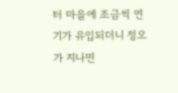터 마을에 조금씩 연기가 유입되더니 정오가 지나면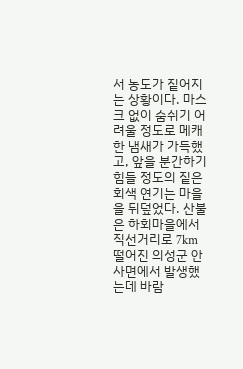서 농도가 짙어지는 상황이다. 마스크 없이 숨쉬기 어려울 정도로 메캐한 냄새가 가득했고, 앞을 분간하기 힘들 정도의 짙은 회색 연기는 마을을 뒤덮었다. 산불은 하회마을에서 직선거리로 7km 떨어진 의성군 안사면에서 발생했는데 바람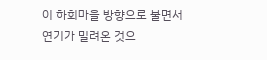이 하회마을 방향으로 불면서 연기가 밀려온 것으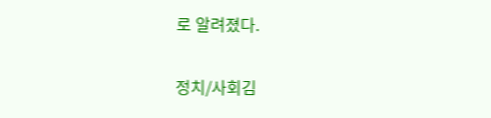로 알려졌다.

정치/사회김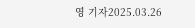영 기자2025.03.26